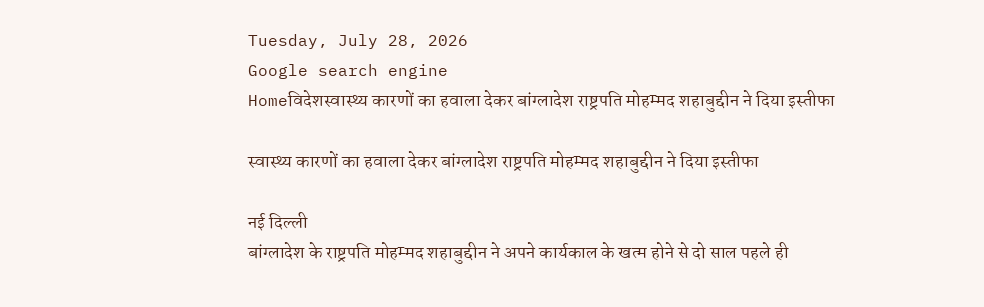Tuesday, July 28, 2026
Google search engine
Homeविदेशस्वास्थ्य कारणों का हवाला देकर बांग्लादेश राष्ट्रपति मोहम्मद शहाबुद्दीन ने दिया इस्तीफा

स्वास्थ्य कारणों का हवाला देकर बांग्लादेश राष्ट्रपति मोहम्मद शहाबुद्दीन ने दिया इस्तीफा

नई दिल्ली
बांग्लादेश के राष्ट्रपति मोहम्मद शहाबुद्दीन ने अपने कार्यकाल के खत्म होने से दो साल पहले ही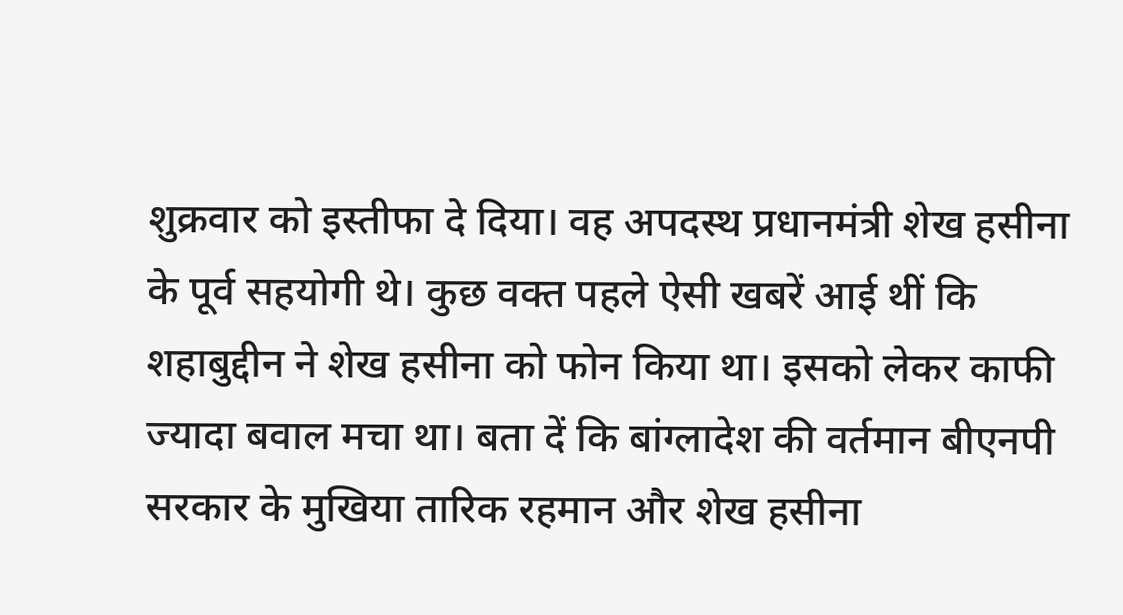शुक्रवार को इस्तीफा दे दिया। वह अपदस्थ प्रधानमंत्री शेख हसीना के पूर्व सहयोगी थे। कुछ वक्त पहले ऐसी खबरें आई थीं कि शहाबुद्दीन ने शेख हसीना को फोन किया था। इसको लेकर काफी ज्यादा बवाल मचा था। बता दें कि बांग्लादेश की वर्तमान बीएनपी सरकार के मुखिया तारिक रहमान और शेख हसीना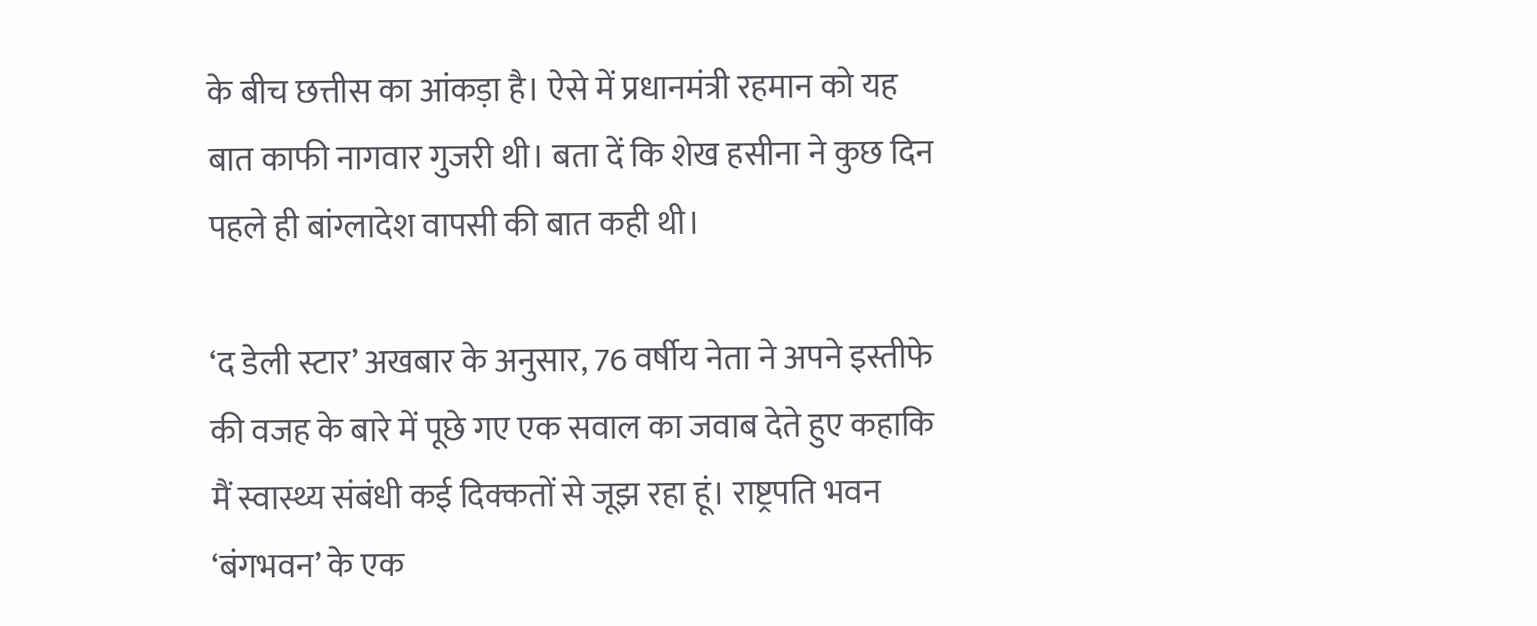के बीच छत्तीस का आंकड़ा है। ऐसे में प्रधानमंत्री रहमान को यह बात काफी नागवार गुजरी थी। बता दें कि शेख हसीना ने कुछ दिन पहले ही बांग्लादेश वापसी की बात कही थी।

‘द डेली स्टार’ अखबार के अनुसार, 76 वर्षीय नेता ने अपने इस्तीफे की वजह के बारे में पूछे गए एक सवाल का जवाब देते हुए कहाकि मैं स्वास्थ्य संबंधी कई दिक्कतों से जूझ रहा हूं। राष्ट्रपति भवन ‘बंगभवन’ के एक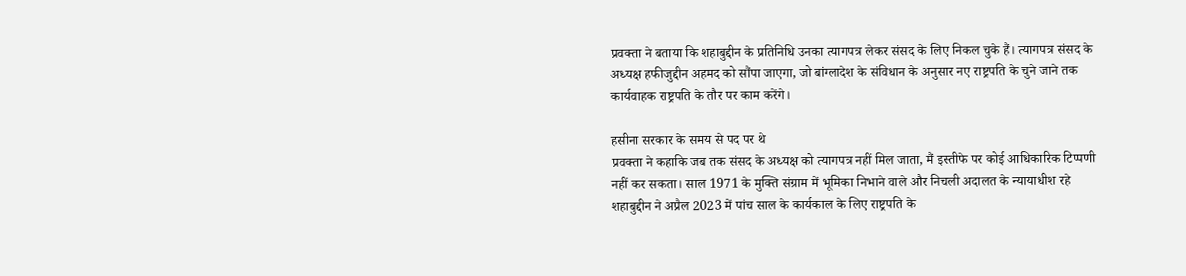प्रवक्ता ने बताया कि शहाबुद्दीन के प्रतिनिधि उनका त्यागपत्र लेकर संसद के लिए निकल चुके हैं। त्यागपत्र संसद के अध्यक्ष हफीजुद्दीन अहमद को सौंपा जाएगा, जो बांग्लादेश के संविधान के अनुसार नए राष्ट्रपति के चुने जाने तक कार्यवाहक राष्ट्रपति के तौर पर काम करेंगे।

हसीना सरकार के समय से पद पर थे
प्रवक्ता ने कहाकि जब तक संसद के अध्यक्ष को त्यागपत्र नहीं मिल जाता, मैं इस्तीफे पर कोई आधिकारिक टिप्पणी नहीं कर सकता। साल 1971 के मुक्ति संग्राम में भूमिका निभाने वाले और निचली अदालत के न्यायाधीश रहे शहाबुद्दीन ने अप्रैल 2023 में पांच साल के कार्यकाल के लिए राष्ट्रपति के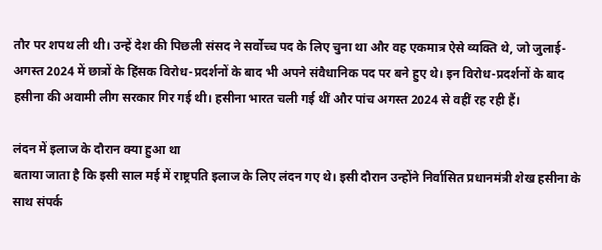तौर पर शपथ ली थी। उन्हें देश की पिछली संसद ने सर्वोच्च पद के लिए चुना था और वह एकमात्र ऐसे व्यक्ति थे, जो जुलाई-अगस्त 2024 में छात्रों के हिंसक विरोध-प्रदर्शनों के बाद भी अपने संवैधानिक पद पर बने हुए थे। इन विरोध-प्रदर्शनों के बाद हसीना की अवामी लीग सरकार गिर गई थी। हसीना भारत चली गई थीं और पांच अगस्त 2024 से वहीं रह रही हैं।

लंदन में इलाज के दौरान क्या हुआ था
बताया जाता है कि इसी साल मई में राष्ट्रपति इलाज के लिए लंदन गए थे। इसी दौरान उन्होंने निर्वासित प्रधानमंत्री शेख हसीना के साथ संपर्क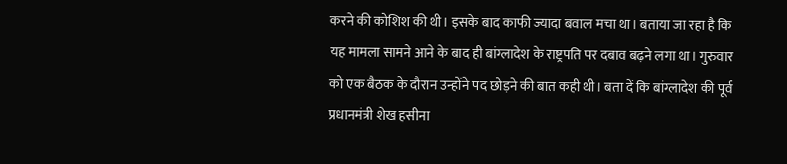करने की कोशिश की थी। इसके बाद काफी ज्यादा बवाल मचा था। बताया जा रहा है कि यह मामला सामने आने के बाद ही बांग्लादेश के राष्ट्रपति पर दबाव बढ़ने लगा था। गुरुवार को एक बैठक के दौरान उन्होंने पद छोड़ने की बात कही थी। बता दें कि बांग्लादेश की पूर्व प्रधानमंत्री शेख हसीना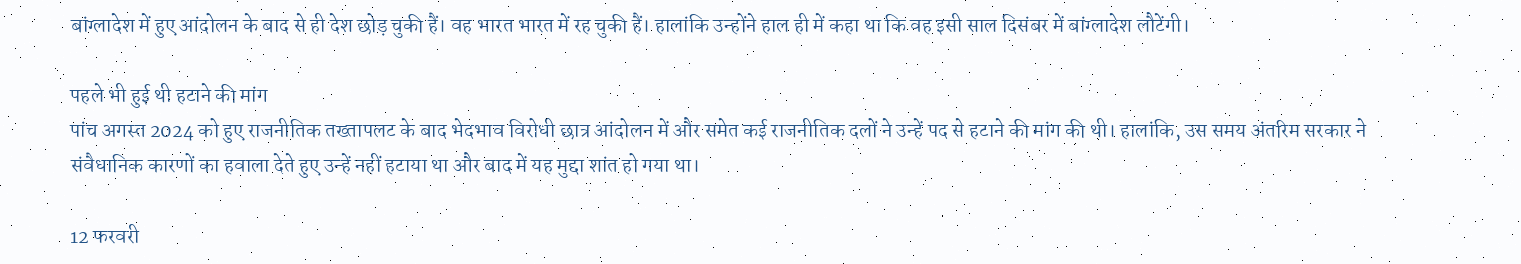बांग्लादेश में हुए आंदोलन के बाद से ही देश छोड़ चुकी हैं। वह भारत भारत में रह चुकी हैं। हालांकि उन्होंने हाल ही में कहा था कि वह इसी साल दिसंबर में बांग्लादेश लौटेंगी।

पहले भी हुई थी हटाने की मांग
पांच अगस्त 2024 को हुए राजनीतिक तख्तापलट के बाद भेदभाव विरोधी छात्र आंदोलन में और समेत कई राजनीतिक दलों ने उन्हें पद से हटाने की मांग की थी। हालांकि, उस समय अंतरिम सरकार ने संवैधानिक कारणों का हवाला देते हुए उन्हें नहीं हटाया था और बाद में यह मुद्दा शांत हो गया था।

12 फरवरी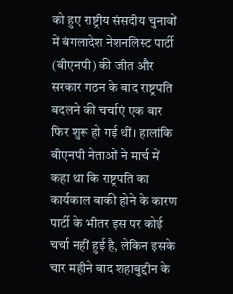को हुए राष्ट्रीय संसदीय चुनावों में बंगलादेश नेशनलिस्ट पार्टी (बीएनपी) की जीत और सरकार गठन के बाद राष्ट्रपति बदलने की चर्चाएं एक बार फिर शुरू हो गई थीं। हालांकि बीएनपी नेताओं ने मार्च में कहा था कि राष्ट्रपति का कार्यकाल बाकी होने के कारण पार्टी के भीतर इस पर कोई चर्चा नहीं हुई है, लेकिन इसके चार महीने बाद शहाबुद्दीन के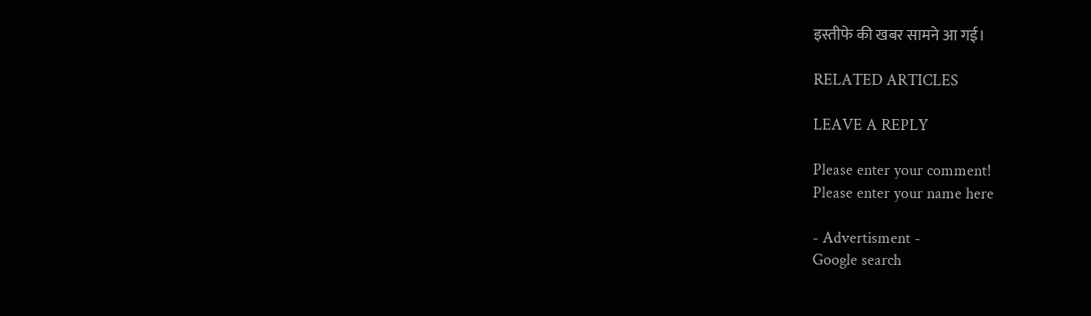इस्तीफे की खबर सामने आ गई।

RELATED ARTICLES

LEAVE A REPLY

Please enter your comment!
Please enter your name here

- Advertisment -
Google search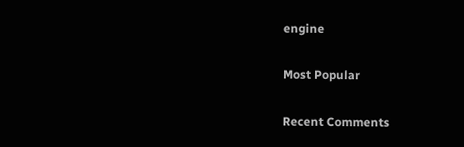engine

Most Popular

Recent Comments